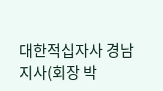대한적십자사 경남지사(회장 박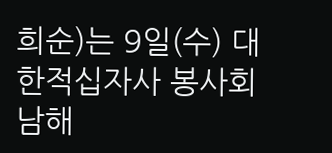희순)는 9일(수) 대한적십자사 봉사회 남해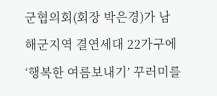군협의회(회장 박은경)가 남해군지역 결연세대 22가구에 ‘행복한 여름보내기’ 꾸러미를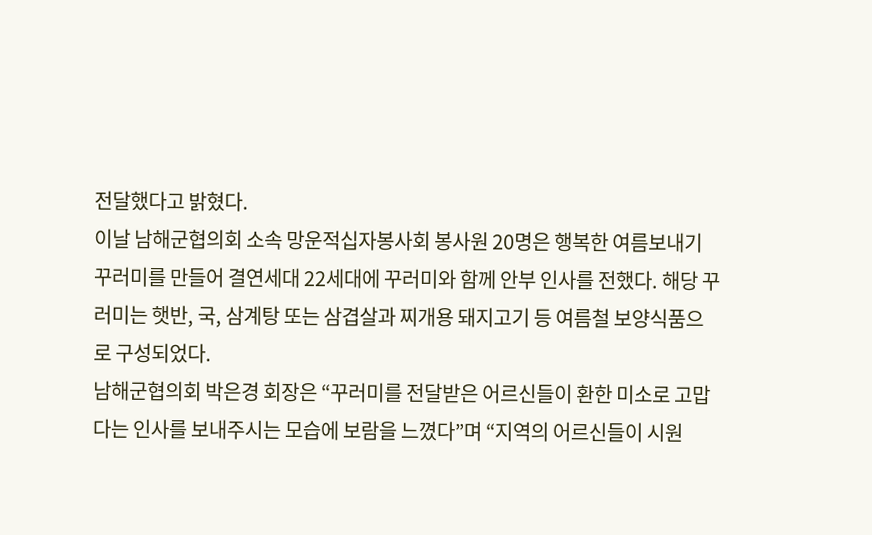전달했다고 밝혔다.
이날 남해군협의회 소속 망운적십자봉사회 봉사원 20명은 행복한 여름보내기 꾸러미를 만들어 결연세대 22세대에 꾸러미와 함께 안부 인사를 전했다. 해당 꾸러미는 햇반, 국, 삼계탕 또는 삼겹살과 찌개용 돼지고기 등 여름철 보양식품으로 구성되었다.
남해군협의회 박은경 회장은 “꾸러미를 전달받은 어르신들이 환한 미소로 고맙다는 인사를 보내주시는 모습에 보람을 느꼈다”며 “지역의 어르신들이 시원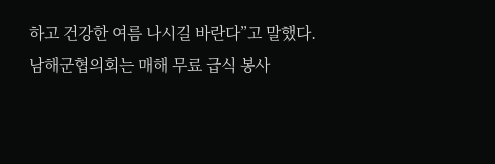하고 건강한 여름 나시길 바란다”고 말했다.
남해군협의회는 매해 무료 급식 봉사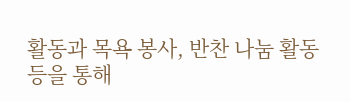활동과 목욕 봉사, 반찬 나눔 활동 등을 통해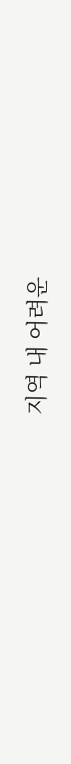지역 내 어려운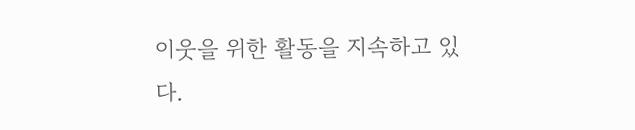이웃을 위한 활동을 지속하고 있다.